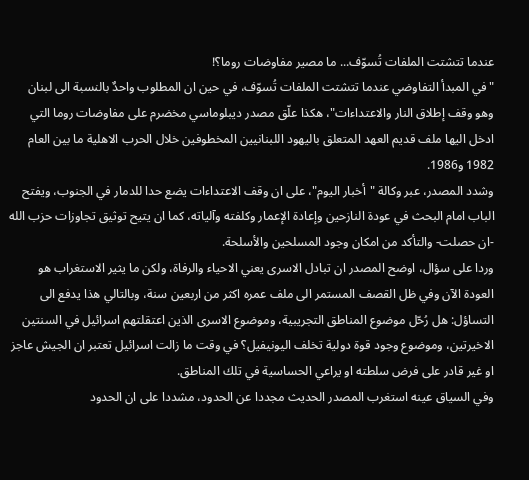عندما تتشتت الملفات تُسوّف... ما مصير مفاوضات روما؟!
"في المبدأ التفاوضي عندما تتشتت الملفات تُسوّف، في حين ان المطلوب واحدٌ بالنسبة الى لبنان وهو وقف إطلاق النار والاعتداءات"، هكذا علّق مصدر ديبلوماسي مخضرم على مفاوضات روما التي ادخل اليها ملف قديم العهد المتعلق باليهود اللبنانيين المخطوفين خلال الحرب الاهلية ما بين العام 1982 و1986.
وشدد المصدر، عبر وكالة "أخبار اليوم"، على ان وقف الاعتداءات يضع حدا للدمار في الجنوب، ويفتح الباب امام البحث في عودة النازحين وإعادة الإعمار وكلفته وآلياته، كما ان يتيح توثيق تجاوزات حزب الله -ان حصلت- والتأكد من امكان وجود المسلحين والأسلحة.
وردا على سؤال، اوضح المصدر ان تبادل الاسرى يعني الاحياء والرفاة، ولكن ما يثير الاستغراب هو العودة الآن وفي ظل القصف المستمر الى ملف عمره اكثر من اربعين سنة، وبالتالي هذا يدفع الى التساؤل: هل رُحّل موضوع المناطق التجريبية، وموضوع الاسرى الذين اعتقلتهم اسرائيل في السنتين الاخيرتين، وموضوع وجود قوة دولية تخلف اليونيفيل؟ في وقت ما زالت اسرائيل تعتبر ان الجيش عاجز او غير قادر على فرض سلطته او يراعي الحساسية في تلك المناطق.
وفي السياق عينه استغرب المصدر الحديث مجددا عن الحدود، مشددا على ان الحدود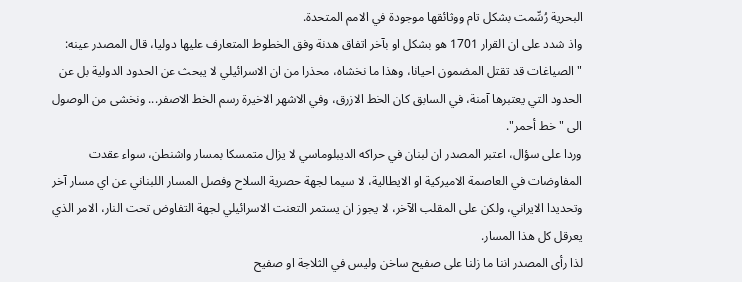البحرية رُسِّمت بشكل تام ووثائقها موجودة في الامم المتحدة.
واذ شدد على ان القرار 1701 هو بشكل او بآخر اتفاق هدنة وفق الخطوط المتعارف عليها دوليا، قال المصدر عينه: "الصياغات قد تقتل المضمون احيانا، وهذا ما نخشاه، محذرا من ان الاسرائيلي لا يبحث عن الحدود الدولية بل عن الحدود التي يعتبرها آمنة، في السابق كان الخط الازرق، وفي الاشهر الاخيرة رسم الخط الاصفر... ونخشى من الوصول الى "خط أحمر".
وردا على سؤال، اعتبر المصدر ان لبنان في حراكه الديبلوماسي لا يزال متمسكا بمسار واشنطن، سواء عقدت المفاوضات في العاصمة الاميركية او الايطالية، لا سيما لجهة حصرية السلاح وفصل المسار اللبناني عن اي مسار آخر وتحديدا الايراني، ولكن على المقلب الآخر، لا يجوز ان يستمر التعنت الاسرائيلي لجهة التفاوض تحت النار، الامر الذي يعرقل كل هذا المسار.
لذا رأى المصدر اننا ما زلنا على صفيح ساخن وليس في الثلاجة او صفيح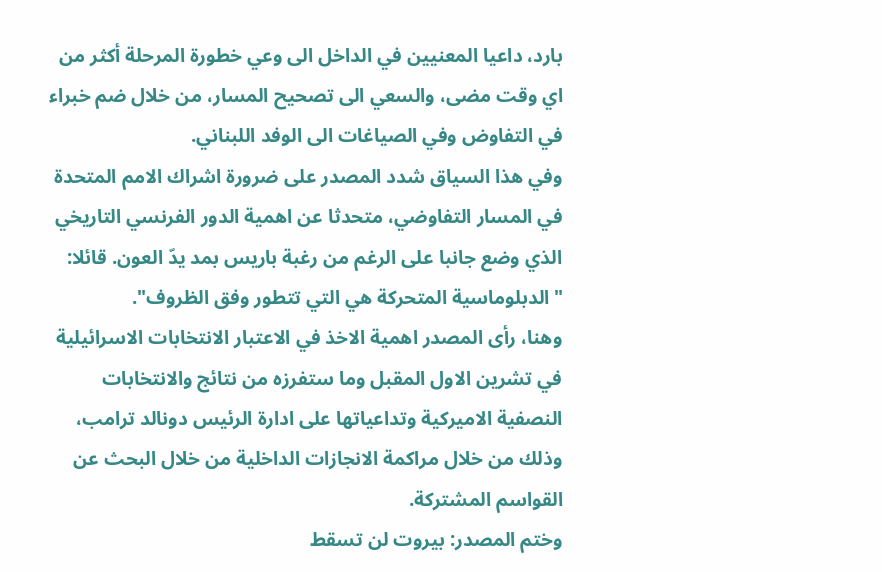بارد، داعيا المعنيين في الداخل الى وعي خطورة المرحلة أكثر من اي وقت مضى، والسعي الى تصحيح المسار، من خلال ضم خبراء في التفاوض وفي الصياغات الى الوفد اللبناني.
وفي هذا السياق شدد المصدر على ضرورة اشراك الامم المتحدة في المسار التفاوضي، متحدثا عن اهمية الدور الفرنسي التاريخي الذي وضع جانبا على الرغم من رغبة باريس بمد يدّ العون. قائلا: "الدبلوماسية المتحركة هي التي تتطور وفق الظروف".
وهنا، رأى المصدر اهمية الاخذ في الاعتبار الانتخابات الاسرائيلية في تشرين الاول المقبل وما ستفرزه من نتائج والانتخابات النصفية الاميركية وتداعياتها على ادارة الرئيس دونالد ترامب، وذلك من خلال مراكمة الانجازات الداخلية من خلال البحث عن القواسم المشتركة.
وختم المصدر: بيروت لن تسقط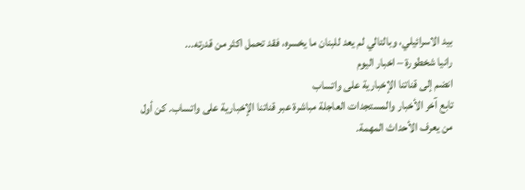بيد الاسرائيلي، وبالتالي لم يعد للبنان ما يخسره، فقد تحمل اكثر من قدرته...
رانيا شخطورة – اخبار اليوم
انضم إلى قناتنا الإخبارية على واتساب
تابع آخر الأخبار والمستجدات العاجلة مباشرة عبر قناتنا الإخبارية على واتساب. كن أول من يعرف الأحداث المهمة.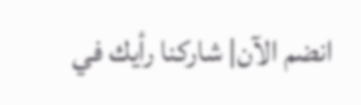انضم الآن| شاركنا رأيك في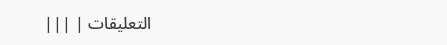التعليقات | |||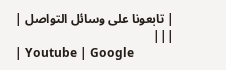| تابعونا على وسائل التواصل | |||
| Youtube | Google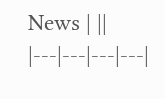News | ||
|---|---|---|---|